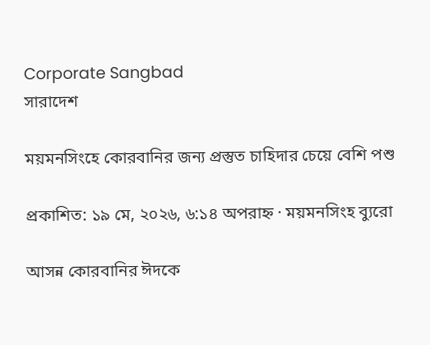Corporate Sangbad
সারাদেশ

ময়মনসিংহে কোরবানির জন্য প্রস্তুত চাহিদার চেয়ে বেশি পশু

প্রকাশিত: ১৯ মে, ২০২৬, ৬:১৪ অপরাহ্ন · ময়মনসিংহ ব্যুরো

আসন্ন কোরবানির ঈদকে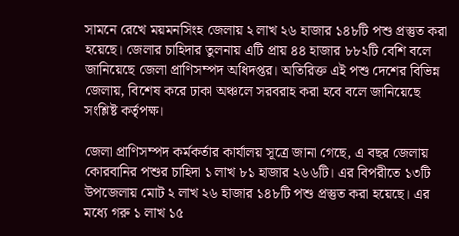সামনে রেখে ময়মনসিংহ জেলায় ২ লাখ ২৬ হাজার ১৪৮টি পশু প্রস্তুত করা হয়েছে। জেলার চাহিদার তুলনায় এটি প্রায় ৪৪ হাজার ৮৮২টি বেশি বলে জানিয়েছে জেলা প্রাণিসম্পদ অধিদপ্তর। অতিরিক্ত এই পশু দেশের বিভিন্ন জেলায়, বিশেষ করে ঢাকা অঞ্চলে সরবরাহ করা হবে বলে জানিয়েছে সংশ্লিষ্ট কর্তৃপক্ষ।

জেলা প্রাণিসম্পদ কর্মকর্তার কার্যালয় সূত্রে জানা গেছে, এ বছর জেলায় কোরবানির পশুর চাহিদা ১ লাখ ৮১ হাজার ২৬৬টি। এর বিপরীতে ১৩টি উপজেলায় মোট ২ লাখ ২৬ হাজার ১৪৮টি পশু প্রস্তুত করা হয়েছে। এর মধ্যে গরু ১ লাখ ১৫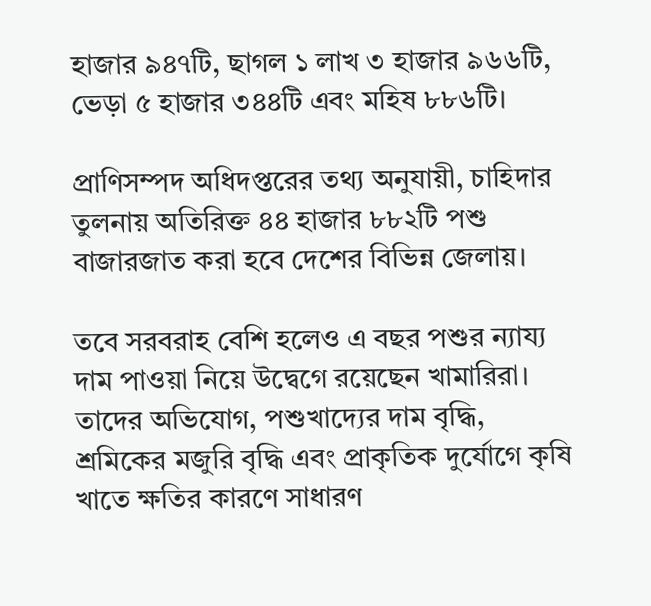হাজার ৯৪৭টি, ছাগল ১ লাখ ৩ হাজার ৯৬৬টি, ভেড়া ৫ হাজার ৩৪৪টি এবং মহিষ ৮৮৬টি।

প্রাণিসম্পদ অধিদপ্তরের তথ্য অনুযায়ী, চাহিদার তুলনায় অতিরিক্ত ৪৪ হাজার ৮৮২টি পশু বাজারজাত করা হবে দেশের বিভিন্ন জেলায়।

তবে সরবরাহ বেশি হলেও এ বছর পশুর ন্যায্য দাম পাওয়া নিয়ে উদ্বেগে রয়েছেন খামারিরা। তাদের অভিযোগ, পশুখাদ্যের দাম বৃদ্ধি, শ্রমিকের মজুরি বৃদ্ধি এবং প্রাকৃতিক দুর্যোগে কৃষি খাতে ক্ষতির কারণে সাধারণ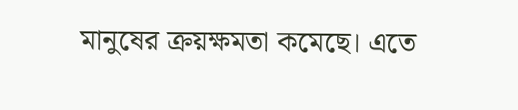মানুষের ক্রয়ক্ষমতা কমেছে। এতে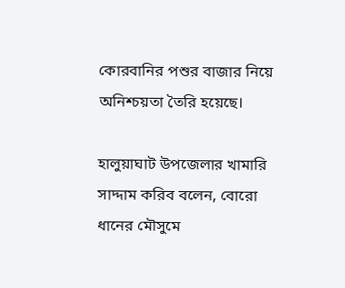কোরবানির পশুর বাজার নিয়ে অনিশ্চয়তা তৈরি হয়েছে।

হালুয়াঘাট উপজেলার খামারি সাদ্দাম করিব বলেন, বোরো ধানের মৌসুমে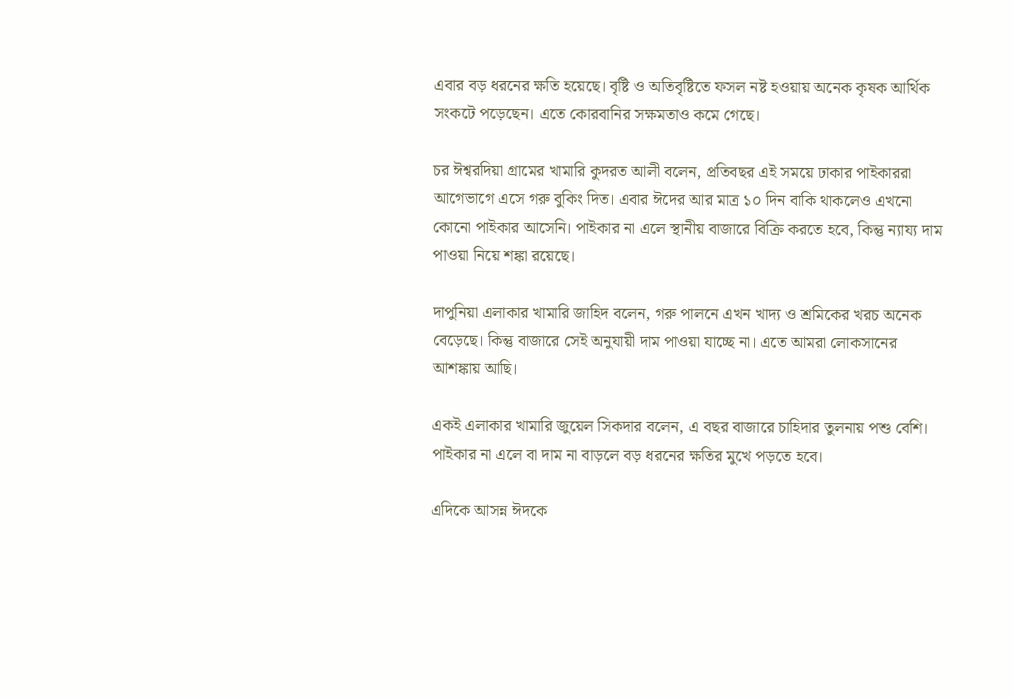এবার বড় ধরনের ক্ষতি হয়েছে। বৃষ্টি ও অতিবৃষ্টিতে ফসল নষ্ট হওয়ায় অনেক কৃষক আর্থিক সংকটে পড়েছেন। এতে কোরবানির সক্ষমতাও কমে গেছে।

চর ঈশ্বরদিয়া গ্রামের খামারি কুদরত আলী বলেন, প্রতিবছর এই সময়ে ঢাকার পাইকাররা আগেভাগে এসে গরু বুকিং দিত। এবার ঈদের আর মাত্র ১০ দিন বাকি থাকলেও এখনো কোনো পাইকার আসেনি। পাইকার না এলে স্থানীয় বাজারে বিক্রি করতে হবে, কিন্তু ন্যায্য দাম পাওয়া নিয়ে শঙ্কা রয়েছে।

দাপুনিয়া এলাকার খামারি জাহিদ বলেন, গরু পালনে এখন খাদ্য ও শ্রমিকের খরচ অনেক বেড়েছে। কিন্তু বাজারে সেই অনুযায়ী দাম পাওয়া যাচ্ছে না। এতে আমরা লোকসানের আশঙ্কায় আছি।

একই এলাকার খামারি জুয়েল সিকদার বলেন, এ বছর বাজারে চাহিদার তুলনায় পশু বেশি। পাইকার না এলে বা দাম না বাড়লে বড় ধরনের ক্ষতির মুখে পড়তে হবে।

এদিকে আসন্ন ঈদকে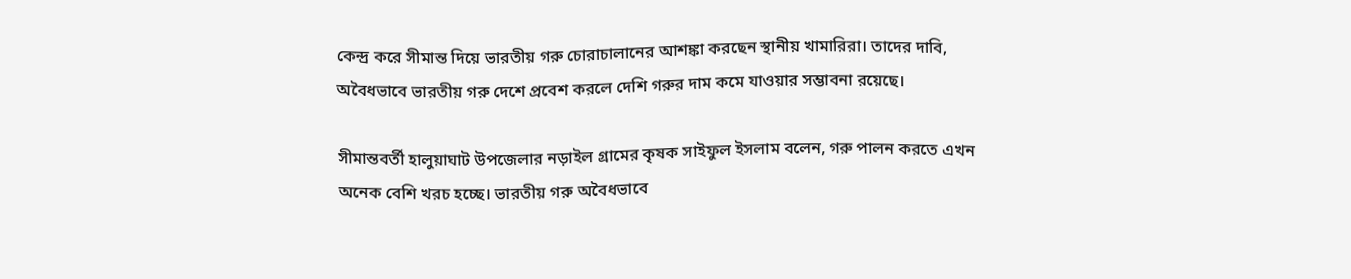কেন্দ্র করে সীমান্ত দিয়ে ভারতীয় গরু চোরাচালানের আশঙ্কা করছেন স্থানীয় খামারিরা। তাদের দাবি, অবৈধভাবে ভারতীয় গরু দেশে প্রবেশ করলে দেশি গরুর দাম কমে যাওয়ার সম্ভাবনা রয়েছে।

সীমান্তবর্তী হালুয়াঘাট উপজেলার নড়াইল গ্রামের কৃষক সাইফুল ইসলাম বলেন, গরু পালন করতে এখন অনেক বেশি খরচ হচ্ছে। ভারতীয় গরু অবৈধভাবে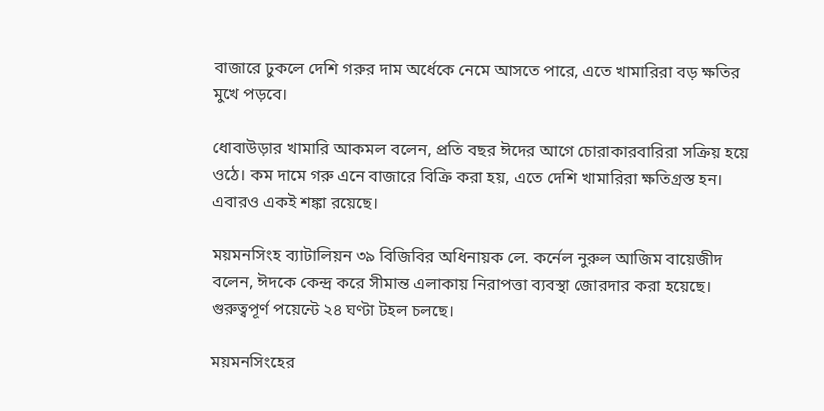বাজারে ঢুকলে দেশি গরুর দাম অর্ধেকে নেমে আসতে পারে, এতে খামারিরা বড় ক্ষতির মুখে পড়বে।

ধোবাউড়ার খামারি আকমল বলেন, প্রতি বছর ঈদের আগে চোরাকারবারিরা সক্রিয় হয়ে ওঠে। কম দামে গরু এনে বাজারে বিক্রি করা হয়, এতে দেশি খামারিরা ক্ষতিগ্রস্ত হন। এবারও একই শঙ্কা রয়েছে।

ময়মনসিংহ ব্যাটালিয়ন ৩৯ বিজিবির অধিনায়ক লে. কর্নেল নুরুল আজিম বায়েজীদ বলেন, ঈদকে কেন্দ্র করে সীমান্ত এলাকায় নিরাপত্তা ব্যবস্থা জোরদার করা হয়েছে। গুরুত্বপূর্ণ পয়েন্টে ২৪ ঘণ্টা টহল চলছে।

ময়মনসিংহের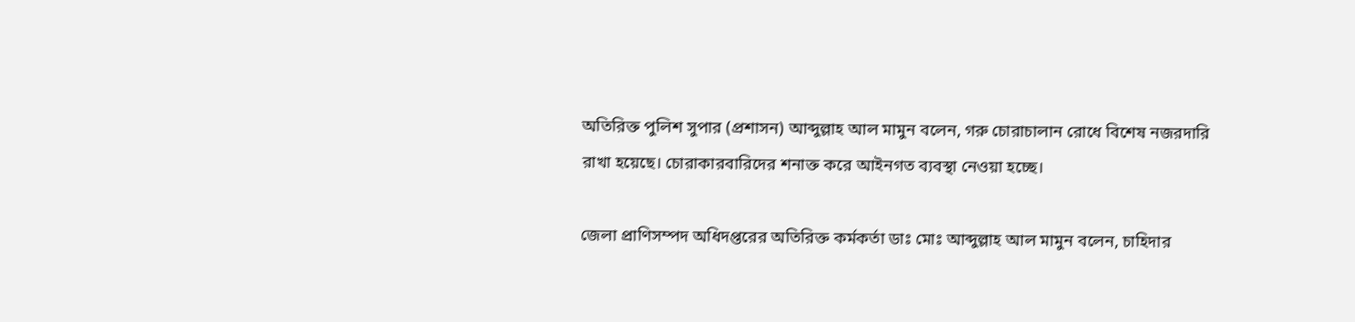অতিরিক্ত পুলিশ সুপার (প্রশাসন) আব্দুল্লাহ আল মামুন বলেন, গরু চোরাচালান রোধে বিশেষ নজরদারি রাখা হয়েছে। চোরাকারবারিদের শনাক্ত করে আইনগত ব্যবস্থা নেওয়া হচ্ছে।

জেলা প্রাণিসম্পদ অধিদপ্তরের অতিরিক্ত কর্মকর্তা ডাঃ মোঃ আব্দুল্লাহ আল মামুন বলেন, চাহিদার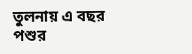তুলনায় এ বছর পশুর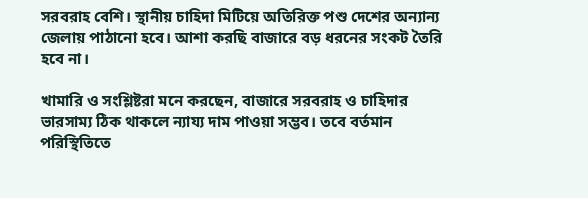সরবরাহ বেশি। স্থানীয় চাহিদা মিটিয়ে অতিরিক্ত পশু দেশের অন্যান্য জেলায় পাঠানো হবে। আশা করছি বাজারে বড় ধরনের সংকট তৈরি হবে না।

খামারি ও সংশ্লিষ্টরা মনে করছেন, বাজারে সরবরাহ ও চাহিদার ভারসাম্য ঠিক থাকলে ন্যায্য দাম পাওয়া সম্ভব। তবে বর্তমান পরিস্থিতিতে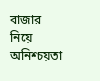বাজার নিয়ে অনিশ্চয়তা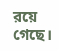রয়ে গেছে।